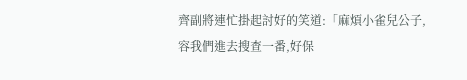齊副將連忙掛起討好的笑道:「麻煩小雀兒公子,容我們進去搜查一番,好保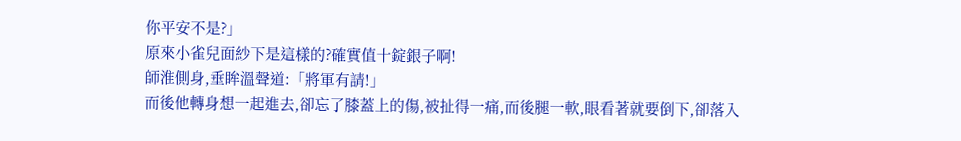你平安不是?」
原來小雀兒面紗下是這樣的?確實值十錠銀子啊!
師淮側身,垂眸溫聲道:「將軍有請!」
而後他轉身想一起進去,卻忘了膝蓋上的傷,被扯得一痛,而後腿一軟,眼看著就要倒下,卻落入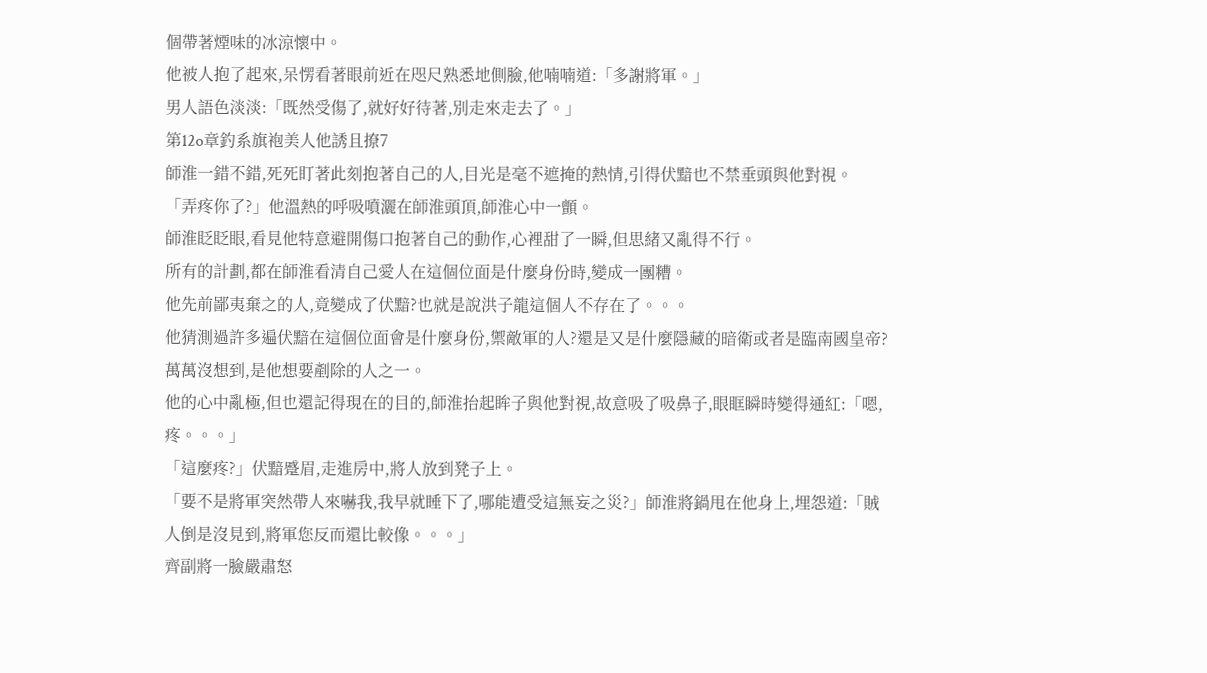個帶著煙味的冰涼懷中。
他被人抱了起來,呆愣看著眼前近在咫尺熟悉地側臉,他喃喃道:「多謝將軍。」
男人語色淡淡:「既然受傷了,就好好待著,別走來走去了。」
第12o章釣系旗袍美人他誘且撩7
師淮一錯不錯,死死盯著此刻抱著自己的人,目光是毫不遮掩的熱情,引得伏黯也不禁垂頭與他對視。
「弄疼你了?」他溫熱的呼吸噴灑在師淮頭頂,師淮心中一顫。
師淮眨眨眼,看見他特意避開傷口抱著自己的動作,心裡甜了一瞬,但思緒又亂得不行。
所有的計劃,都在師淮看清自己愛人在這個位面是什麼身份時,變成一團糟。
他先前鄙夷棄之的人,竟變成了伏黯?也就是說洪子龍這個人不存在了。。。
他猜測過許多遍伏黯在這個位面會是什麼身份,禦敵軍的人?還是又是什麼隱藏的暗衛或者是臨南國皇帝?
萬萬沒想到,是他想要剷除的人之一。
他的心中亂極,但也還記得現在的目的,師淮抬起眸子與他對視,故意吸了吸鼻子,眼眶瞬時變得通紅:「嗯,疼。。。」
「這麼疼?」伏黯蹙眉,走進房中,將人放到凳子上。
「要不是將軍突然帶人來嚇我,我早就睡下了,哪能遭受這無妄之災?」師淮將鍋甩在他身上,埋怨道:「賊人倒是沒見到,將軍您反而還比較像。。。」
齊副將一臉嚴肅怒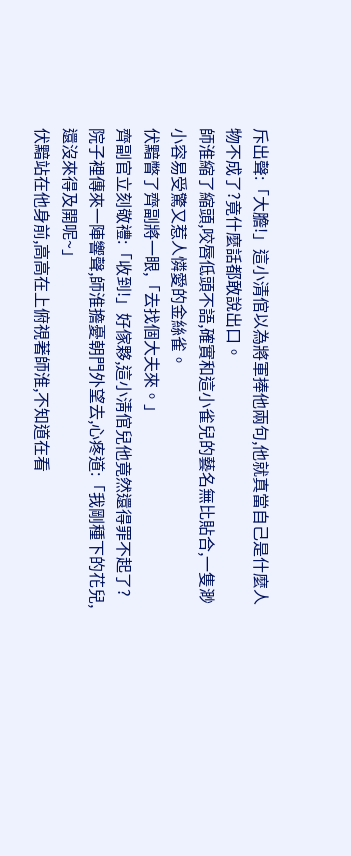斥出聲:「大膽!」這小清倌以為將軍捧他兩句,他就真當自己是什麼人物不成了?竟什麼話都敢說出口。
師淮縮了縮頭,咬唇低頭不語,確實和這小雀兒的藝名無比貼合,一隻渺小容易受驚又惹人憐愛的金絲雀。
伏黯瞥了齊副將一眼,「去找個大夫來。」
齊副官立刻敬禮:「收到!」好傢夥,這小淸倌兒他竟然還得罪不起了?
院子裡傳來一陣響聲,師淮擔憂朝門外望去,心疼道:「我剛種下的花兒,還沒來得及開呢~」
伏黯站在他身前,高高在上俯視著師淮,不知道在看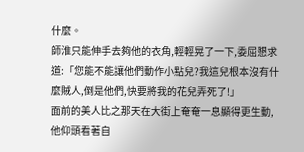什麼。
師淮只能伸手去夠他的衣角,輕輕晃了一下,委屈懇求道:「您能不能讓他們動作小點兒?我這兒根本沒有什麼賊人,倒是他們,快要將我的花兒弄死了!」
面前的美人比之那天在大街上奄奄一息顯得更生動,他仰頭看著自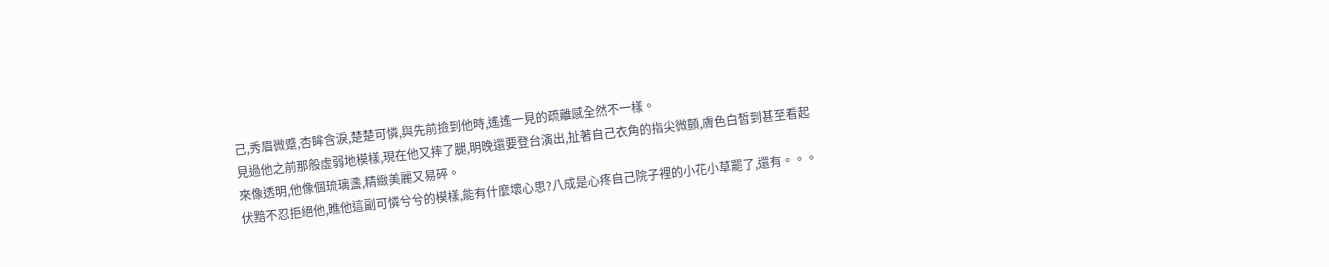己,秀眉微蹙,杏眸含淚,楚楚可憐,與先前撿到他時,遙遙一見的疏離感全然不一樣。
見過他之前那般虛弱地模樣,現在他又摔了腿,明晚還要登台演出,扯著自己衣角的指尖微顫,膚色白皙到甚至看起來像透明,他像個琉璃盞,精緻美麗又易碎。
伏黯不忍拒絕他,瞧他這副可憐兮兮的模樣,能有什麼壞心思?八成是心疼自己院子裡的小花小草罷了,還有。。。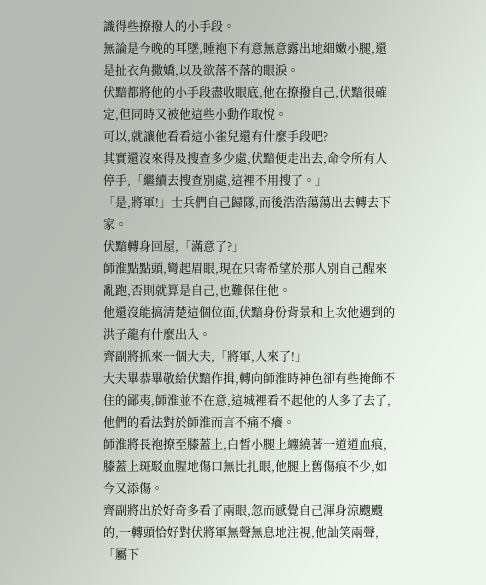識得些撩撥人的小手段。
無論是今晚的耳墜,睡袍下有意無意露出地細嫩小腿,還是扯衣角撒嬌,以及欲落不落的眼淚。
伏黯都將他的小手段盡收眼底,他在撩撥自己,伏黯很確定,但同時又被他這些小動作取悅。
可以,就讓他看看這小雀兒還有什麼手段吧?
其實還沒來得及搜查多少處,伏黯便走出去,命令所有人停手,「繼續去搜查別處,這裡不用搜了。」
「是,將軍!」士兵們自己歸隊,而後浩浩蕩蕩出去轉去下家。
伏黯轉身回屋,「滿意了?」
師淮點點頭,彎起眉眼,現在只寄希望於那人別自己醒來亂跑,否則就算是自己,也難保住他。
他還沒能搞清楚這個位面,伏黯身份背景和上次他遇到的洪子龍有什麼出入。
齊副將抓來一個大夫,「將軍,人來了!」
大夫畢恭畢敬給伏黯作揖,轉向師淮時神色卻有些掩飾不住的鄙夷,師淮並不在意,這城裡看不起他的人多了去了,他們的看法對於師淮而言不痛不癢。
師淮將長袍撩至膝蓋上,白皙小腿上纏繞著一道道血痕,膝蓋上斑駁血腥地傷口無比扎眼,他腿上舊傷痕不少,如今又添傷。
齊副將出於好奇多看了兩眼,忽而感覺自己渾身涼颼颼的,一轉頭恰好對伏將軍無聲無息地注視,他訕笑兩聲,「屬下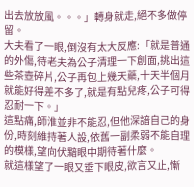出去放放風。。。」轉身就走,絕不多做停留。
大夫看了一眼,倒沒有太大反應:「就是普通的外傷,待老夫為公子清理一下創面,挑出這些茶壺碎片,公子再包上幾天藥,十天半個月就能好得差不多了,就是有點兒疼,公子可得忍耐一下。」
這點痛,師淮並非不能忍,但他深諳自己的身份,時刻維持著人設,依舊一副柔弱不能自理的模樣,望向伏黯眼中期待著什麼。
就這樣望了一眼又垂下眼皮,欲言又止,慚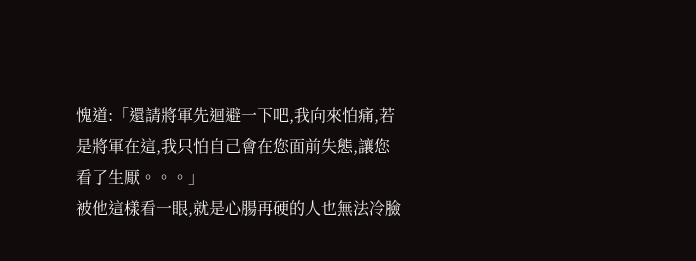愧道:「還請將軍先迴避一下吧,我向來怕痛,若是將軍在這,我只怕自己會在您面前失態,讓您看了生厭。。。」
被他這樣看一眼,就是心腸再硬的人也無法冷臉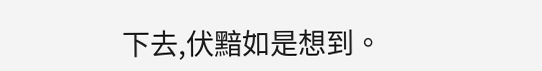下去,伏黯如是想到。